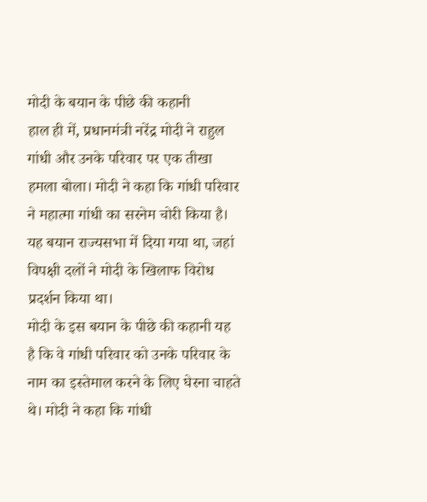मोदी के बयान के पीछे की कहानी
हाल ही में, प्रधानमंत्री नरेंद्र मोदी ने राहुल गांधी और उनके परिवार पर एक तीखा हमला बोला। मोदी ने कहा कि गांधी परिवार ने महात्मा गांधी का सरनेम चोरी किया है। यह बयान राज्यसभा में दिया गया था, जहां विपक्षी दलों ने मोदी के खिलाफ विरोध प्रदर्शन किया था।
मोदी के इस बयान के पीछे की कहानी यह है कि वे गांधी परिवार को उनके परिवार के नाम का इस्तेमाल करने के लिए घेरना चाहते थे। मोदी ने कहा कि गांधी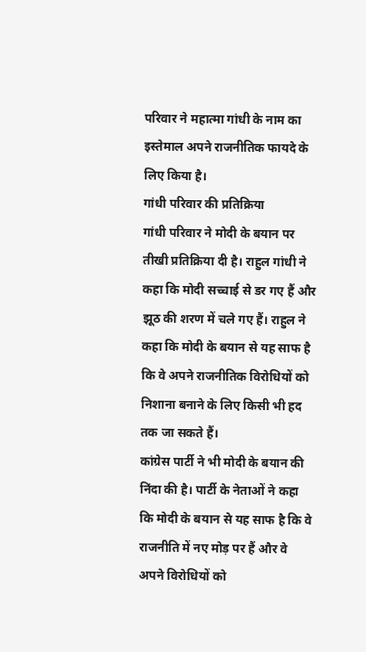परिवार ने महात्मा गांधी के नाम का इस्तेमाल अपने राजनीतिक फायदे के लिए किया है।
गांधी परिवार की प्रतिक्रिया
गांधी परिवार ने मोदी के बयान पर तीखी प्रतिक्रिया दी है। राहुल गांधी ने कहा कि मोदी सच्चाई से डर गए हैं और झूठ की शरण में चले गए हैं। राहुल ने कहा कि मोदी के बयान से यह साफ है कि वे अपने राजनीतिक विरोधियों को निशाना बनाने के लिए किसी भी हद तक जा सकते हैं।
कांग्रेस पार्टी ने भी मोदी के बयान की निंदा की है। पार्टी के नेताओं ने कहा कि मोदी के बयान से यह साफ है कि वे राजनीति में नए मोड़ पर हैं और वे अपने विरोधियों को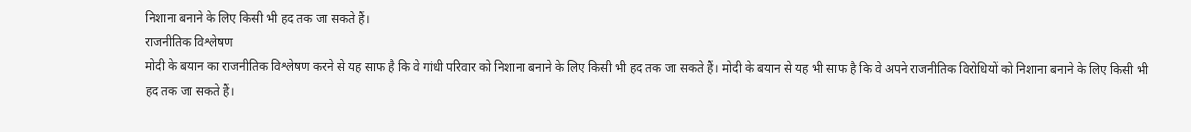निशाना बनाने के लिए किसी भी हद तक जा सकते हैं।
राजनीतिक विश्लेषण
मोदी के बयान का राजनीतिक विश्लेषण करने से यह साफ है कि वे गांधी परिवार को निशाना बनाने के लिए किसी भी हद तक जा सकते हैं। मोदी के बयान से यह भी साफ है कि वे अपने राजनीतिक विरोधियों को निशाना बनाने के लिए किसी भी हद तक जा सकते हैं।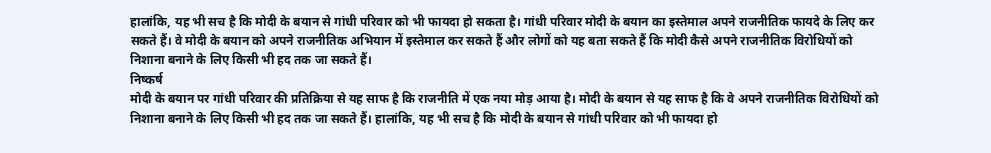हालांकि, यह भी सच है कि मोदी के बयान से गांधी परिवार को भी फायदा हो सकता है। गांधी परिवार मोदी के बयान का इस्तेमाल अपने राजनीतिक फायदे के लिए कर सकते हैं। वे मोदी के बयान को अपने राजनीतिक अभियान में इस्तेमाल कर सकते हैं और लोगों को यह बता सकते हैं कि मोदी कैसे अपने राजनीतिक विरोधियों को निशाना बनाने के लिए किसी भी हद तक जा सकते हैं।
निष्कर्ष
मोदी के बयान पर गांधी परिवार की प्रतिक्रिया से यह साफ है कि राजनीति में एक नया मोड़ आया है। मोदी के बयान से यह साफ है कि वे अपने राजनीतिक विरोधियों को निशाना बनाने के लिए किसी भी हद तक जा सकते हैं। हालांकि, यह भी सच है कि मोदी के बयान से गांधी परिवार को भी फायदा हो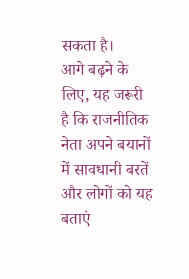सकता है।
आगे बढ़ने के लिए, यह जरूरी है कि राजनीतिक नेता अपने बयानों में सावधानी बरतें और लोगों को यह बताएं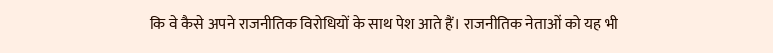कि वे कैसे अपने राजनीतिक विरोधियों के साथ पेश आते हैं। राजनीतिक नेताओं को यह भी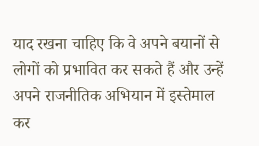याद रखना चाहिए कि वे अपने बयानों से लोगों को प्रभावित कर सकते हैं और उन्हें अपने राजनीतिक अभियान में इस्तेमाल कर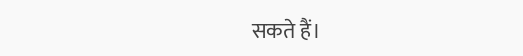सकते हैं।